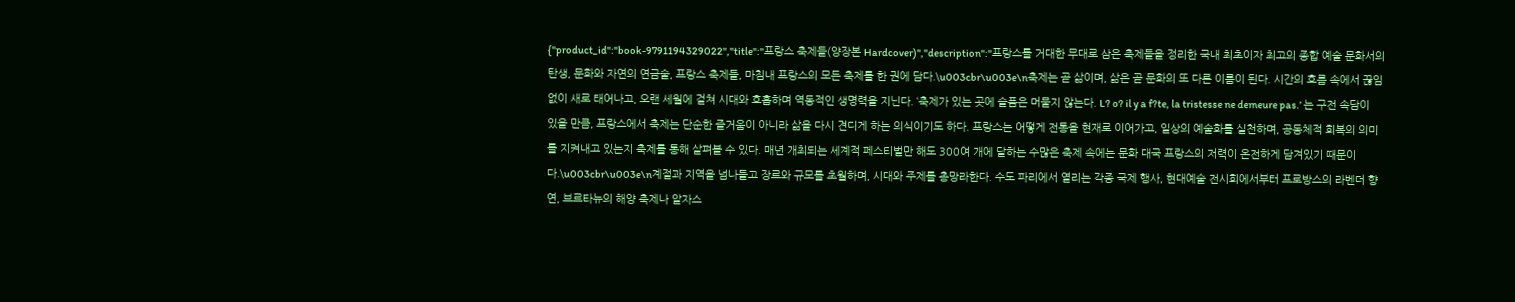{"product_id":"book-9791194329022","title":"프랑스 축제들(양장본 Hardcover)","description":"프랑스를 거대한 무대로 삼은 축제들을 정리한 국내 최초이자 최고의 종합 예술 문화서의 탄생, 문화와 자연의 연금술, 프랑스 축제들, 마침내 프랑스의 모든 축제를 한 권에 담다.\u003cbr\u003e\n축제는 곧 삶이며, 삶은 곧 문화의 또 다른 이름이 된다. 시간의 흐름 속에서 끊임없이 새로 태어나고, 오랜 세월에 걸쳐 시대와 호흡하며 역동적인 생명력을 지닌다. ‘축제가 있는 곳에 슬픔은 머물지 않는다. L? o? il y a f?te, la tristesse ne demeure pas.’ 는 구전 속담이 있을 만큼, 프랑스에서 축제는 단순한 즐거움이 아니라 삶을 다시 견디게 하는 의식이기도 하다. 프랑스는 어떻게 전통을 현재로 이어가고, 일상의 예술화를 실천하며, 공동체적 회복의 의미를 지켜내고 있는지 축제를 통해 살펴볼 수 있다. 매년 개최되는 세계적 페스티벌만 해도 300여 개에 달하는 수많은 축제 속에는 문화 대국 프랑스의 저력이 온전하게 담겨있기 때문이다.\u003cbr\u003e\n계절과 지역을 넘나들고 장르와 규모를 초월하며, 시대와 주제를 총망라한다. 수도 파리에서 열리는 각종 국제 행사, 현대예술 전시회에서부터 프로방스의 라벤더 향연, 브르타뉴의 해양 축제나 알자스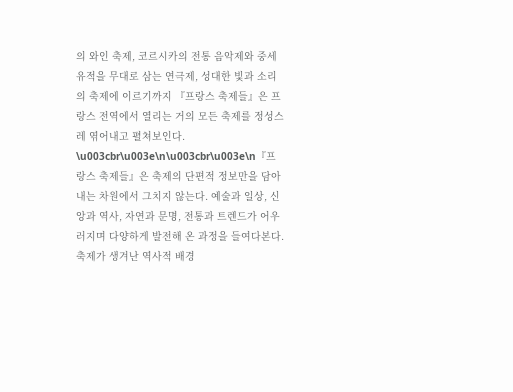의 와인 축제, 코르시카의 전통 음악제와 중세 유적을 무대로 삼는 연극제, 성대한 빛과 소리의 축제에 이르기까지 『프랑스 축제들』은 프랑스 전역에서 열리는 거의 모든 축제를 정성스레 엮어내고 펼쳐보인다. \u003cbr\u003e\n\u003cbr\u003e\n『프랑스 축제들』은 축제의 단편적 정보만을 담아내는 차원에서 그치지 않는다. 예술과 일상, 신앙과 역사, 자연과 문명, 전통과 트렌드가 어우러지며 다양하게 발전해 온 과정을 들여다본다. 축제가 생겨난 역사적 배경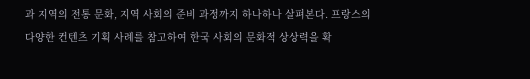과 지역의 전통 문화, 지역 사회의 준비 과정까지 하나하나 살펴본다. 프랑스의 다양한 컨텐츠 기획 사례를 참고하여 한국 사회의 문화적 상상력을 확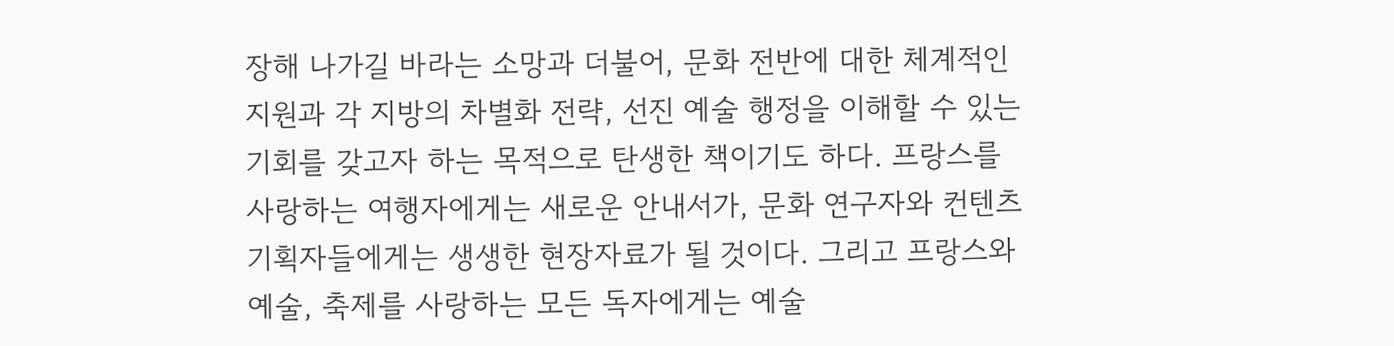장해 나가길 바라는 소망과 더불어, 문화 전반에 대한 체계적인 지원과 각 지방의 차별화 전략, 선진 예술 행정을 이해할 수 있는 기회를 갖고자 하는 목적으로 탄생한 책이기도 하다. 프랑스를 사랑하는 여행자에게는 새로운 안내서가, 문화 연구자와 컨텐츠 기획자들에게는 생생한 현장자료가 될 것이다. 그리고 프랑스와 예술, 축제를 사랑하는 모든 독자에게는 예술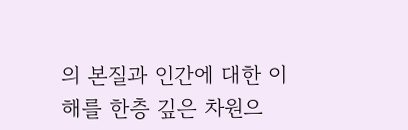의 본질과 인간에 대한 이해를 한층 깊은 차원으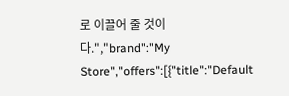로 이끌어 줄 것이다.","brand":"My Store","offers":[{"title":"Default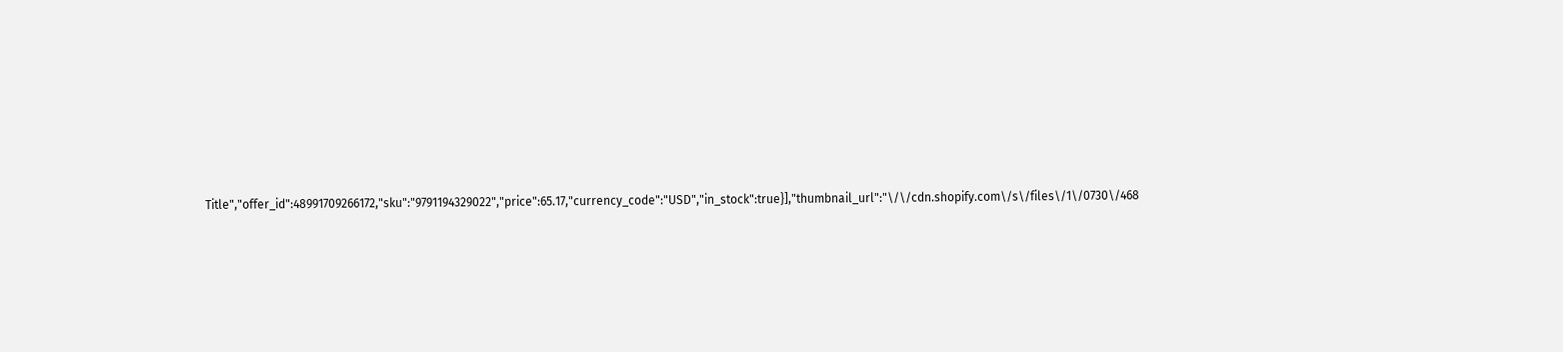Title","offer_id":48991709266172,"sku":"9791194329022","price":65.17,"currency_code":"USD","in_stock":true}],"thumbnail_url":"\/\/cdn.shopify.com\/s\/files\/1\/0730\/468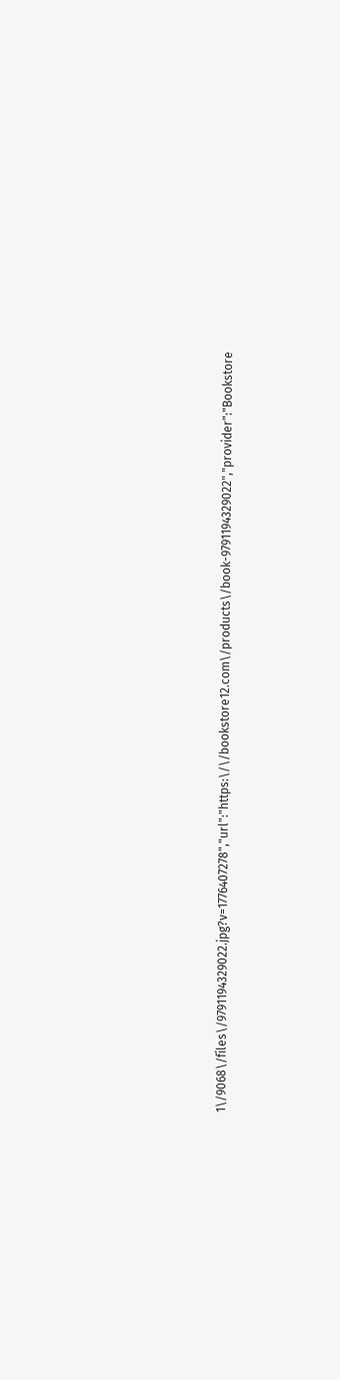1\/9068\/files\/9791194329022.jpg?v=1776407278","url":"https:\/\/bookstore12.com\/products\/book-9791194329022","provider":"Bookstore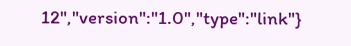12","version":"1.0","type":"link"}